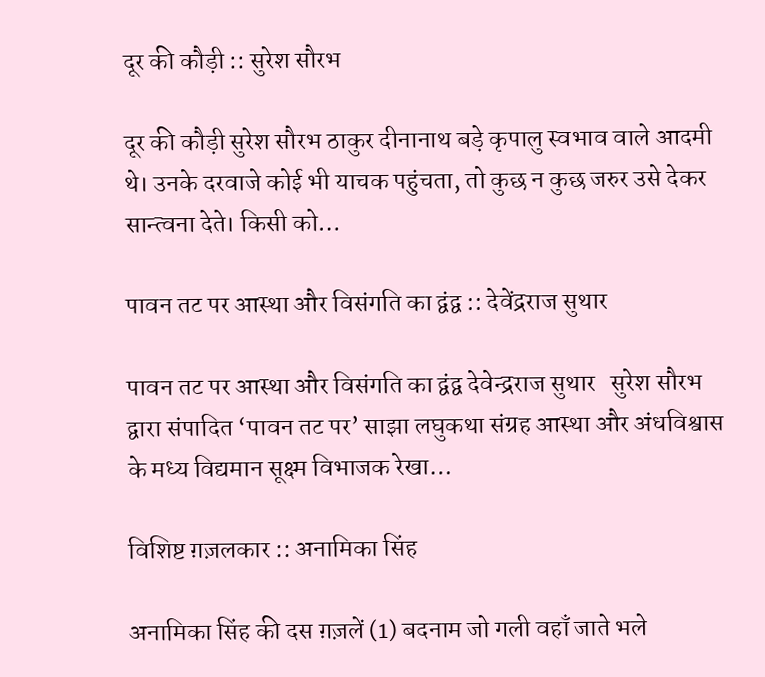दूर की कौड़ी :: सुरेश सौरभ

दूर की कौड़ी सुरेश सौरभ ठाकुर दीनानाथ बड़े कृपालु स्वभाव वाले आदमी थे। उनके दरवाजे कोई भी याचक पहुंचता, तो कुछ न कुछ जरुर उसे देकर सान्त्वना देते। किसी को…

पावन तट पर आस्था और विसंगति का द्वंद्व :: देवेंद्रराज सुथार

पावन तट पर आस्था और विसंगति का द्वंद्व देवेन्द्रराज सुथार   सुरेश सौरभ द्वारा संपादित ‘पावन तट पर’ साझा लघुकथा संग्रह आस्था और अंधविश्वास के मध्य विद्यमान सूक्ष्म विभाजक रेखा…

विशिष्ट ग़ज़लकार :: अनामिका सिंह

अनामिका सिंह की दस ग़ज़लें (1) बदनाम जो गली वहाँ जाते भले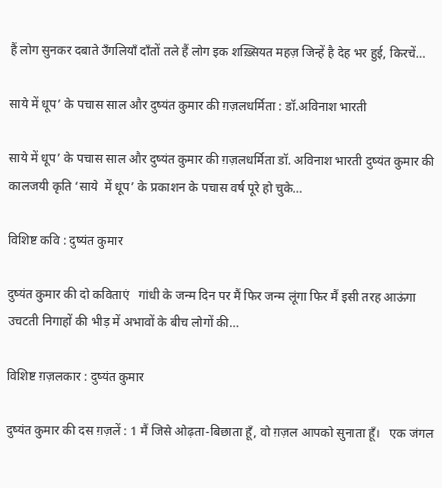हैं लोग सुनकर दबाते उँगलियाँ दाँतों तले हैं लोग इक शख़्सियत महज़ जिन्हें है देह भर हुई, किरचें…

साये में धूप’ के पचास साल और दुष्यंत कुमार की ग़ज़लधर्मिता : डॉ.अविनाश भारती

साये में धूप’ के पचास साल और दुष्यंत कुमार की ग़ज़लधर्मिता डॉ. अविनाश भारती दुष्यंत कुमार की कालजयी कृति ‘साये  में धूप’ के प्रकाशन के पचास वर्ष पूरे हो चुके…

विशिष्ट कवि : दुष्यंत कुमार

दुष्यंत कुमार की दो कविताएं   गांधी के जन्म दिन पर मैं फिर जन्म लूंगा फिर मैं इसी तरह आऊंगा उचटती निगाहों की भीड़ में अभावों के बीच लोगों की…

विशिष्ट ग़ज़लकार : दुष्यंत कुमार

दुष्यंत कुमार की दस ग़ज़लें : 1 मैं जिसे ओढ़ता-बिछाता हूँ, वो ग़ज़ल आपको सुनाता हूँ।   एक जंगल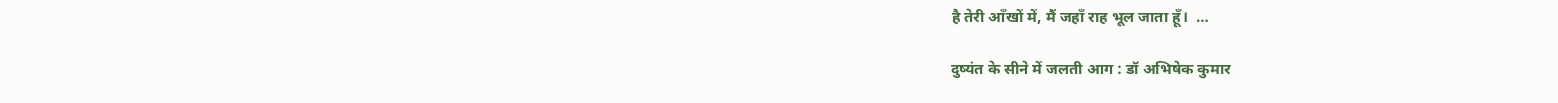है तेरी आँखों में, मैं जहाँ राह भूल जाता हूँ।  …

दुष्यंत के सीने में जलती आग : डॉ अभिषेक कुमार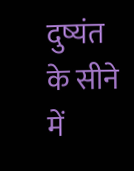दुष्यंत के सीने में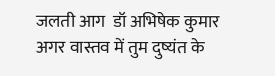जलती आग  डॉ अभिषेक कुमार   अगर वास्तव में तुम दुष्यंत के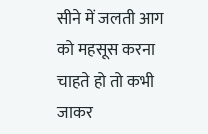सीने में जलती आग को महसूस करना चाहते हो तो कभी जाकर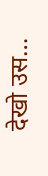देखो उस…